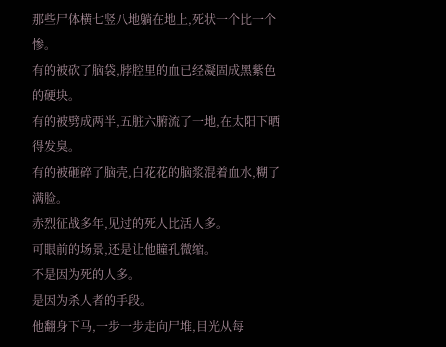那些尸体横七竖八地躺在地上,死状一个比一个惨。
有的被砍了脑袋,脖腔里的血已经凝固成黑紫色的硬块。
有的被劈成两半,五脏六腑流了一地,在太阳下晒得发臭。
有的被砸碎了脑壳,白花花的脑浆混着血水,糊了满脸。
赤烈征战多年,见过的死人比活人多。
可眼前的场景,还是让他瞳孔微缩。
不是因为死的人多。
是因为杀人者的手段。
他翻身下马,一步一步走向尸堆,目光从每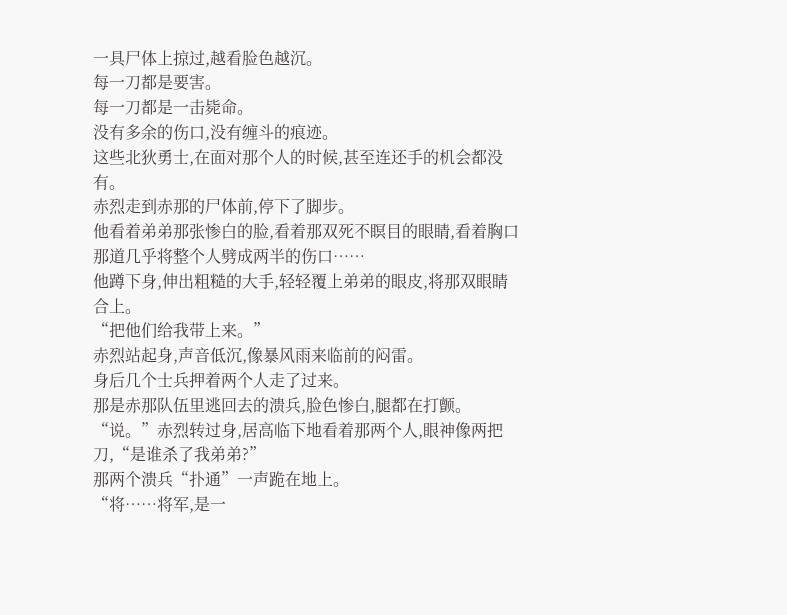一具尸体上掠过,越看脸色越沉。
每一刀都是要害。
每一刀都是一击毙命。
没有多余的伤口,没有缠斗的痕迹。
这些北狄勇士,在面对那个人的时候,甚至连还手的机会都没有。
赤烈走到赤那的尸体前,停下了脚步。
他看着弟弟那张惨白的脸,看着那双死不瞑目的眼睛,看着胸口那道几乎将整个人劈成两半的伤口……
他蹲下身,伸出粗糙的大手,轻轻覆上弟弟的眼皮,将那双眼睛合上。
“把他们给我带上来。”
赤烈站起身,声音低沉,像暴风雨来临前的闷雷。
身后几个士兵押着两个人走了过来。
那是赤那队伍里逃回去的溃兵,脸色惨白,腿都在打颤。
“说。”赤烈转过身,居高临下地看着那两个人,眼神像两把刀,“是谁杀了我弟弟?”
那两个溃兵“扑通”一声跪在地上。
“将……将军,是一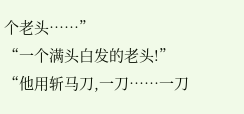个老头……”
“一个满头白发的老头!”
“他用斩马刀,一刀……一刀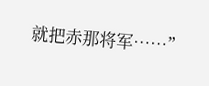就把赤那将军……”